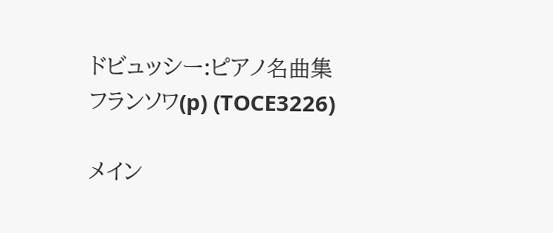ドビュッシー:ピアノ名曲集 フランソワ(p) (TOCE3226)

メイン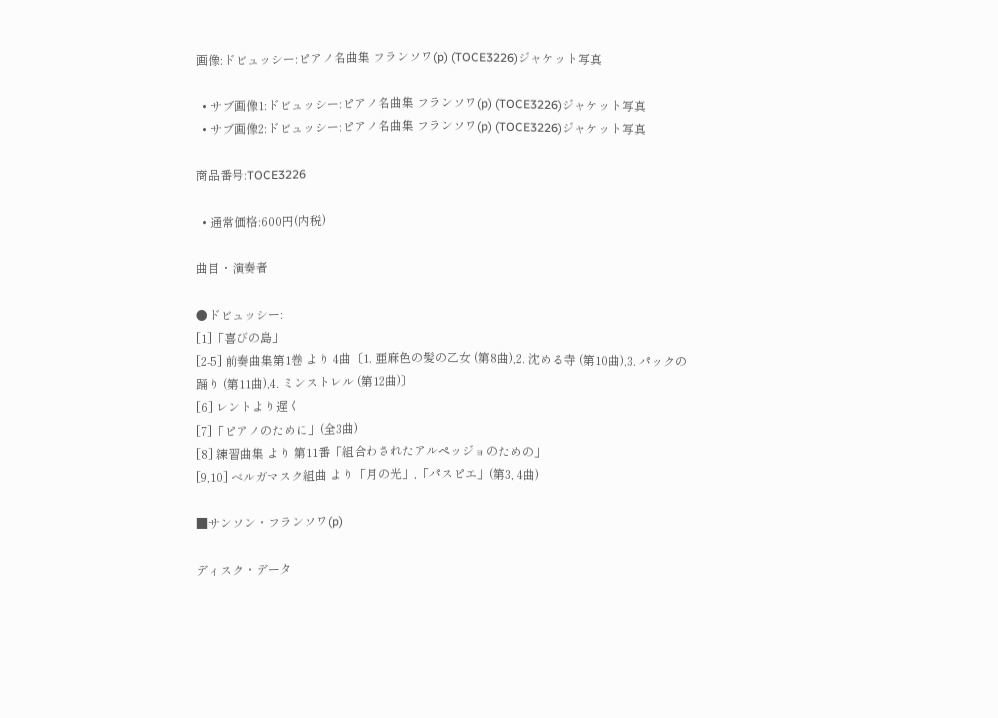画像:ドビュッシー:ピアノ名曲集 フランソワ(p) (TOCE3226)ジャケット写真

  • サブ画像1:ドビュッシー:ピアノ名曲集 フランソワ(p) (TOCE3226)ジャケット写真
  • サブ画像2:ドビュッシー:ピアノ名曲集 フランソワ(p) (TOCE3226)ジャケット写真

商品番号:TOCE3226

  • 通常価格:600円(内税)

曲目・演奏者

●ドビュッシー:
[1]「喜びの島」
[2-5] 前奏曲集第1巻 より 4曲〔1. 亜麻色の髪の乙女 (第8曲),2. 沈める寺 (第10曲),3. パックの踊り (第11曲),4. ミンストレル (第12曲)〕
[6] レントより遅く
[7]「ピアノのために」(全3曲)
[8] 練習曲集 より 第11番「組合わされたアルペッジョのための」
[9,10] ベルガマスク組曲 より「月の光」,「パスピエ」(第3, 4曲)

■サンソン・フランソワ(p)

ディスク・データ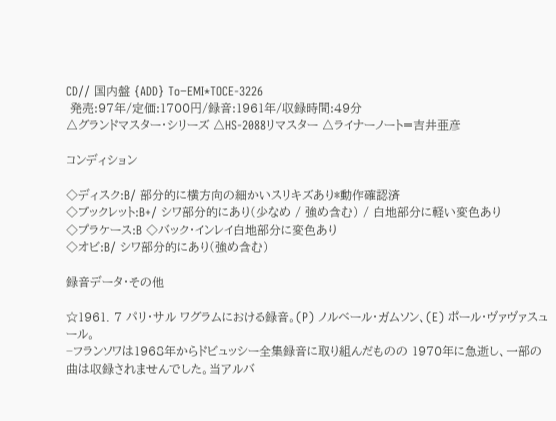CD// 国内盤 {ADD} To−EMI*TOCE-3226
 発売:97年/定価:1700円/録音:1961年/収録時間:49分
△グランドマスター・シリーズ △HS-2088リマスター △ライナーノート=吉井亜彦

コンディション

◇ディスク:B/ 部分的に横方向の細かいスリキズあり*動作確認済
◇ブックレット:B+/ シワ部分的にあり(少なめ / 強め含む) / 白地部分に軽い変色あり
◇プラケース:B ◇バック・インレイ白地部分に変色あり
◇オビ:B/ シワ部分的にあり(強め含む)

録音データ・その他

☆1961. 7 パリ・サル ワグラムにおける録音。(P) ノルベール・ガムソン、(E) ポール・ヴァヴァスュール。
−フランソワは1968年からドビュッシー全集録音に取り組んだものの 1970年に急逝し、一部の曲は収録されませんでした。当アルバ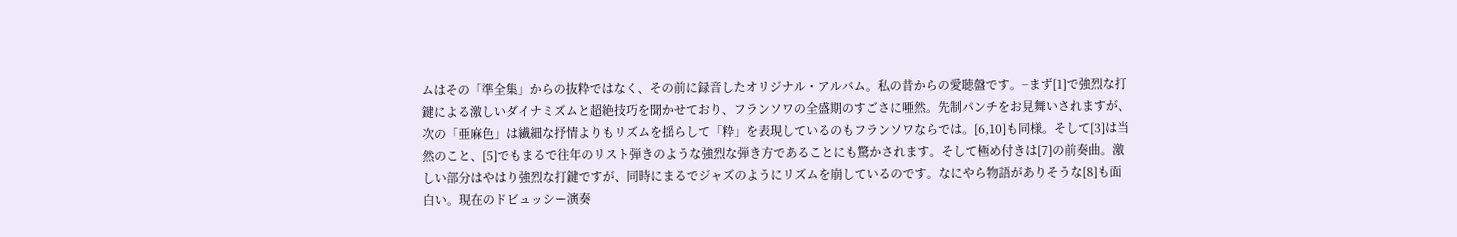ムはその「準全集」からの抜粋ではなく、その前に録音したオリジナル・アルバム。私の昔からの愛聴盤です。−まず[1]で強烈な打鍵による激しいダイナミズムと超絶技巧を聞かせており、フランソワの全盛期のすごさに唖然。先制パンチをお見舞いされますが、次の「亜麻色」は繊細な抒情よりもリズムを揺らして「粋」を表現しているのもフランソワならでは。[6,10]も同様。そして[3]は当然のこと、[5]でもまるで往年のリスト弾きのような強烈な弾き方であることにも驚かされます。そして極め付きは[7]の前奏曲。激しい部分はやはり強烈な打鍵ですが、同時にまるでジャズのようにリズムを崩しているのです。なにやら物語がありそうな[8]も面白い。現在のドビュッシー演奏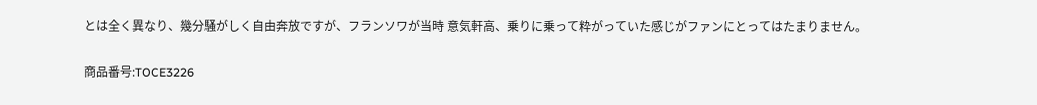とは全く異なり、幾分騒がしく自由奔放ですが、フランソワが当時 意気軒高、乗りに乗って粋がっていた感じがファンにとってはたまりません。

商品番号:TOCE3226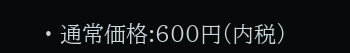• 通常価格:600円(内税)